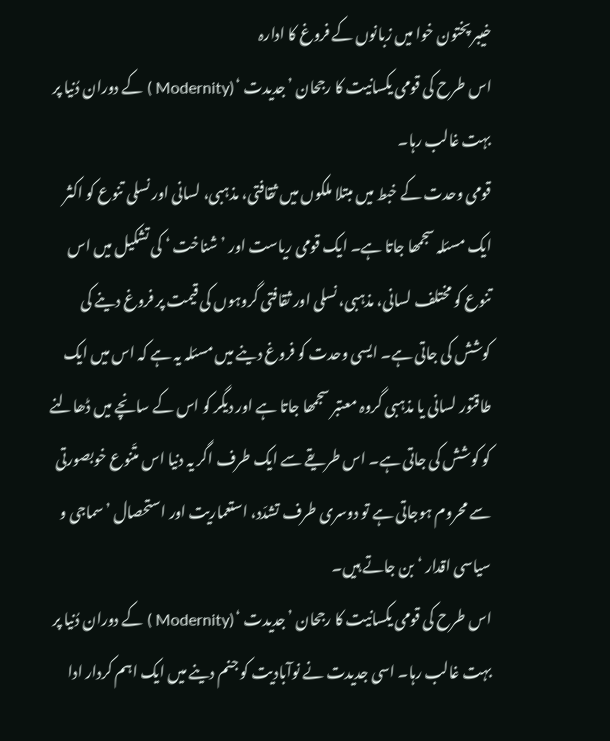خیبر پختون خوا میں زبانوں کے فروغ کا ادارہ
اس طرح کی قومی یکسانیت کا رجحان ’جدیدت ‘ (Modernity ) کے دوران دُنیا پر بہت غالب رہا۔
قومی وحدت کے خبط میں مبتلا ملکوں میں ثقافتی، مذہبی، لسانی اور نسلی تنوع کو اکثر ایک مسئلہ سجمھا جاتا ہے۔ ایک قومی ریاست اور ’شناخت ‘ کی تشکیل میں اس تنوع کو مختلف لسانی، مذہبی، نسلی اور ثقافتی گروہوں کی قیمت پر فروغ دینے کی کوشش کی جاتی ہے۔ ایسی وحدت کو فروغ دینے میں مسئلہ یہ ہے کہ اس میں ایک طاقتور لسانی یا مذہبی گروہ معتبر سجمھا جاتا ہے اور دیگر کو اس کے سانچے میں ڈھالنے کو کوشش کی جاتی ہے۔ اس طریقے سے ایک طرف اگر یہ دنیا اس متّنوع خوبصورتی سے محروم ہوجاتی ہے تو دوسری طرف تشدّد، استعماریت اور استحصال ’سماجی و سیاسی اقدار ‘ بن جاتے ہیں۔
اس طرح کی قومی یکسانیت کا رجحان ’جدیدت ‘ (Modernity ) کے دوران دُنیا پر بہت غالب رہا۔ اسی جدیدت نے نوآبادیت کو جنم دینے میں ایک اہم کردار ادا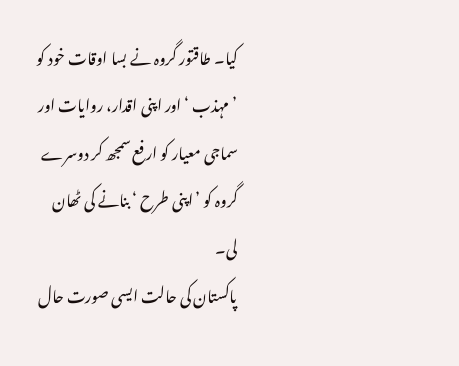کیا۔ طاقتور گروہ نے بسا اوقات خود کو ’مہذب ‘ اور اپنی اقدار، روایات اور سماجی معیار کو ارفع سمجھ کر دوسرے گروہ کو ’اپنی طرح ‘ بنانے کی ٹھان لی۔
پاکستان کی حالت ایسی صورت حال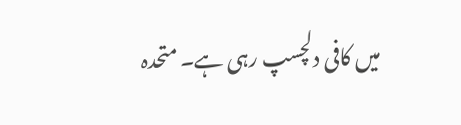میں کافی دلچسپ رہی ہے۔ متحدہ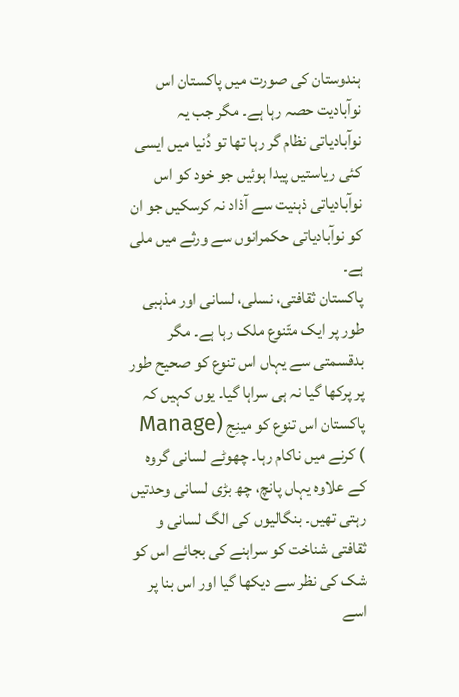ہندوستان کی صورت میں پاکستان اس نوآبادیت حصہ رہا ہے۔ مگر جب یہ نوآبادیاتی نظام گر رہا تھا تو دُنیا میں ایسی کئی ریاستیں پیدا ہوئیں جو خود کو اس نوآبادیاتی ذہنیت سے آذاد نہ کرسکیں جو ان کو نوآبادیاتی حکمرانوں سے ورثے میں ملی ہے۔
پاکستان ثقافتی، نسلی، لسانی اور مذہبی طور پر ایک متّنوع ملک رہا ہے۔ مگر بدقسمتی سے یہاں اس تنوع کو صحیح طور پر پرکھا گیا نہ ہی سراہا گیا۔ یوں کہیں کہ پاکستان اس تنوع کو مینِج (Manage ) کرنے میں ناکام رہا۔ چھوٹے لسانی گروہ کے علاوہ یہاں پانچ، چھ بڑی لسانی وحدتیں رہتی تھیں۔ بنگالیوں کی الگ لسانی و ثقافتی شناخت کو سراہنے کی بجائے اس کو شک کی نظر سے دیکھا گیا اور اس بنا پر اسے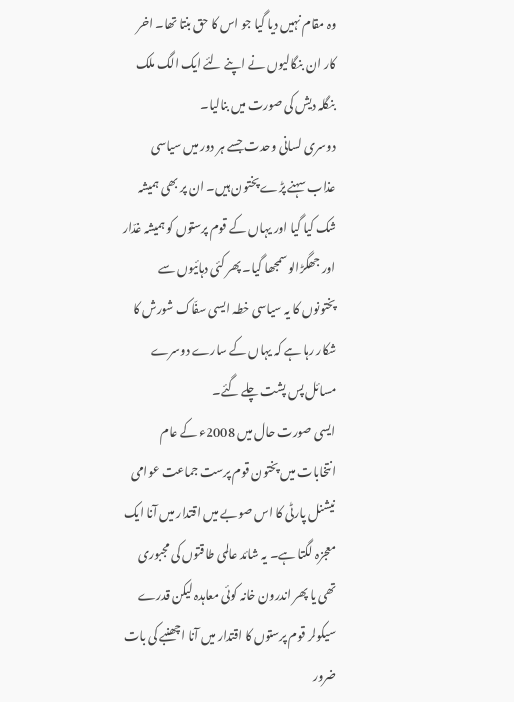وہ مقام نہیں دیا گیا جو اس کا حق بنتا تھا۔ اخر کار ان بنگالیوں نے اپنے لئے ایک الگ ملک بنگلہ دیش کی صورت میں بنالیا۔
دوسری لسانی وحدت جسے ہر دور میں سیاسی عذاب سہنے پڑے پختون ہیں۔ ان پر بھی ہمیشہ شک کیا گیا اور یہاں کے قوم پرستوں کو ہمیشہ غدّار اور جھگڑالو سمجھا گیا۔ پھر کئی دہائیوں سے پختونوں کا یہ سیاسی خطہ ایسی سفّاک شورش کا شکار رہا ہے کہ یہاں کے سارے دوسرے مسائل پس پشت چلے گئے۔
ایسی صورت حال میں 2008ء کے عام انتخابات میں پختون قوم پرست جماعت عوامی نیشنل پارٹی کا اس صوبے میں اقتدار میں آنا ایک معجزہ لگتا ہے۔ یہ شائد عالمی طاقتوں کی مجبوری تھی یا پھر اندرون خانہ کوئی معاہدہ لیکن قدرے سیکولر قوم پرستوں کا اقتدار میں آنا اچھنبے کی بات ضرور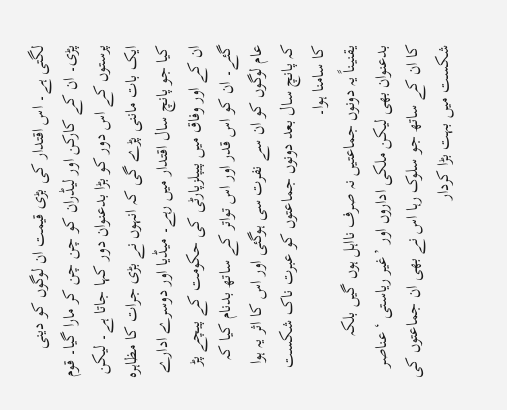لگتی ہے۔ اس اقتدار کی بڑی قیمت ان لوگوں کو دینی پڑی۔ ان کے کارکن اور لیڈران کو چن چن کر مارا گیا۔ قوم پرستوں کے اس دور کو بڑا بدعنوان دور کہا جاتا ہے۔ لیکن ایک بات ماننی پڑے گی کہ انہوں نے بڑی جرات کا مظاہرہ کیا جو پانچ سال اقتدار میں رہے۔ میڈیا اور دوسرے ادارے ان کے اور وفاق میں پیپلزپارٹی کی حکومت کے پیچے پڑ گئے۔ ان کو اس قدر اور اس تواتر کے ساتھ بدنام کیا کہ عام لوگوں کو ان سے نفرت سی ہوگئی اور اس کا اثر یہ ہوا کہ پانچ سال بعد دونوں جماعتوں کو عبرت ناک شکست کا سامنا ہوا۔
یقنیناً یہ دونوں جماعتیں نہ صرف نااہل ہوں گیں بلکہ بدعنوان بھی لیکن ملکی اداروں اور ’غیر ریاستی ‘ عناصر کا ان کے ساتھ جو سلوک رہا اس نے بھی ان جماعتوں کی شکست میں بہت بڑا کردار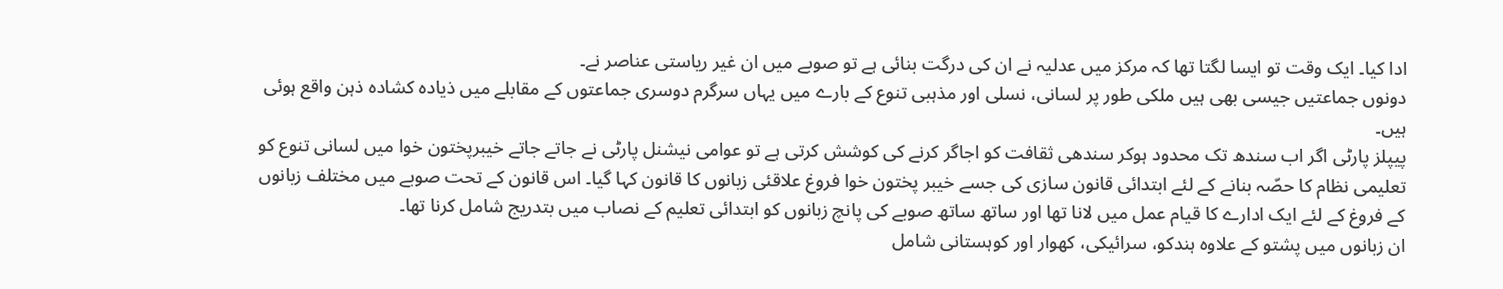ادا کیا۔ ایک وقت تو ایسا لگتا تھا کہ مرکز میں عدلیہ نے ان کی درگت بنائی ہے تو صوبے میں ان غیر ریاستی عناصر نے۔
دونوں جماعتیں جیسی بھی ہیں ملکی طور پر لسانی، نسلی اور مذہبی تنوع کے بارے میں یہاں سرگرم دوسری جماعتوں کے مقابلے میں ذیادہ کشادہ ذہن واقع ہوئی ہیں۔
پیپلز پارٹی اگر اب سندھ تک محدود ہوکر سندھی ثقافت کو اجاگر کرنے کی کوشش کرتی ہے تو عوامی نیشنل پارٹی نے جاتے جاتے خیبرپختون خوا میں لسانی تنوع کو تعلیمی نظام کا حصّہ بنانے کے لئے ابتدائی قانون سازی کی جسے خیبر پختون خوا فروغ علاقئی زبانوں کا قانون کہا گیا۔ اس قانون کے تحت صوبے میں مختلف زبانوں کے فروغ کے لئے ایک ادارے کا قیام عمل میں لانا تھا اور ساتھ ساتھ صوبے کی پانچ زبانوں کو ابتدائی تعلیم کے نصاب میں بتدریج شامل کرنا تھا۔
ان زبانوں میں پشتو کے علاوہ ہندکو، سرائیکی، کھوار اور کوہستانی شامل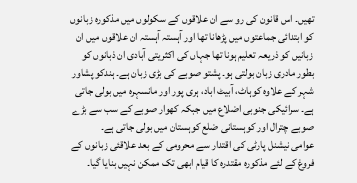تھیں۔ اس قانون کی رو سے ان علاقوں کے سکولوں میں مذکورہ زبانوں کو ابتدائی جماعتوں میں پڑھانا تھا اور آہستہ آہستہ ان علاقوں میں ان زبانیں کو ذریعہ تعلیم ہونا تھا جہاں کی اکثریتی آبادی ان ذبانوں کو بطور مادری زبان بولتی ہو۔ پشتو صوبے کی بڑی زبان ہے۔ ہندکو پشاور شہر کے علاوہ کوہاٹ، آبیٹ اباد، ہری پور اور مانسہرہ میں بولی جاتی ہے۔ سرائیکی جنوبی اضلاع میں جبکہ کھوار صوبے کے سب سے بڑے صوبے چترال اور کوہستانی ضلع کوہستان میں بولی جاتی ہے۔
عوامی نیشنل پارٹی کی اقتدار سے محرومی کے بعد علاقئی زبانوں کے فروغ کے لئے مذکورہ مقتدرہ کا قیام ابھی تک ممکن نہیں بنایا گیا۔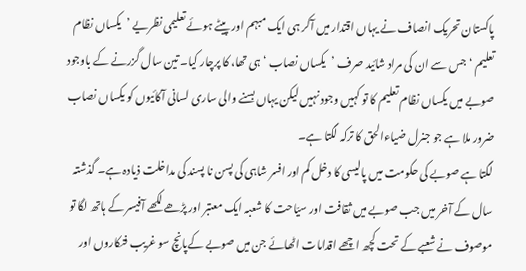پاکستان تحریک انصاف نے یہاں اقتدار میں آکر ہی ایک مبہم اور پیٹے ہوئے تعلیمی نظریے ’یکساں نظام تعلیم ‘ جس سے ان کی مراد شائید صرف ’یکساں نصاب ‘ ہی تھا، کا پرچار کیا۔ تین سال گزرنے کے باوجود صوبے میں یکساں نظام تعلیم کا تو کہیں وجود نہیں لیکن یہاں بسنے والی ساری لسانی آکائیوں کو یکساں نصاب ضرور ملا ہے جو جنرل ضیاءالحق کا ترکہ لگتا ہے۔
لگتا ہے صوبے کی حکومت میں پالیسی کا دخل کم اور افسر شاہی کی پسن نا پسند کی مداخلت ذیادہ ہے۔ گذشتہ سال کے آخر میں جب صوبے میں ثقافت اور سیّاحت کا شعبہ ایک معتبر اور پڑھے لکھے آفیسر کے ہاتھ لگا تو موصوف نے شعبے کے تحت کچھ اچھے اقدامات اٹھائے جن میں صوبے کےپانچ سو غریب فنکاروں اور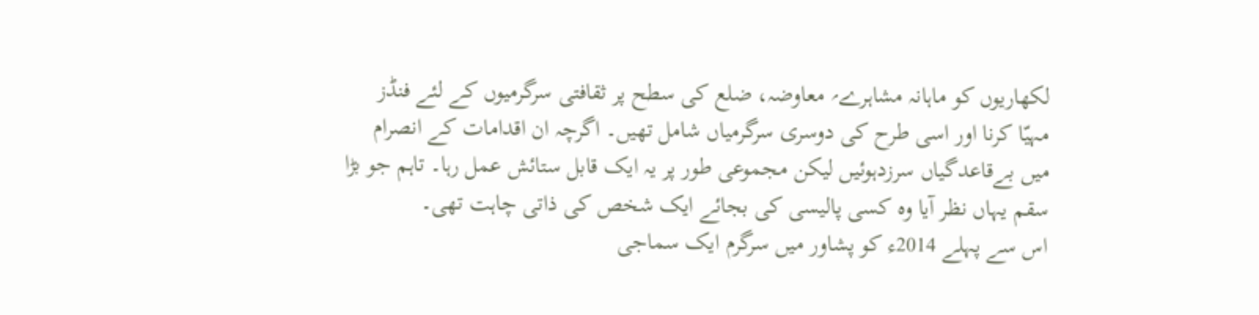لکھاریوں کو ماہانہ مشاہرے؍ معاوضہ، ضلع کی سطح پر ثقافتی سرگرمیوں کے لئے فنڈز مہیّا کرنا اور اسی طرح کی دوسری سرگرمیاں شامل تھیں۔ اگرچہ ان اقدامات کے انصرام میں بےقاعدگیاں سرزدہوئیں لیکن مجموعی طور پر یہ ایک قابل ستائش عمل رہا۔ تاہم جو بڑا سقم یہاں نظر آیا وہ کسی پالیسی کی بجائے ایک شخص کی ذاتی چاہت تھی۔
اس سے پہلے 2014ء کو پشاور میں سرگرم ایک سماجی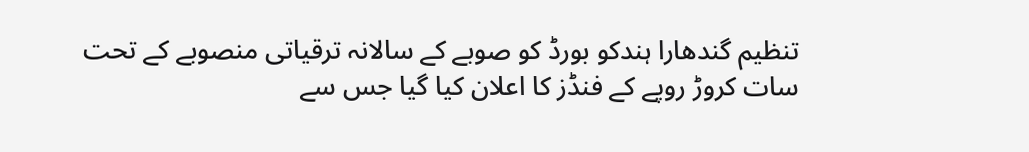تنظیم گندھارا ہندکو بورڈ کو صوبے کے سالانہ ترقیاتی منصوبے کے تحت سات کروڑ روپے کے فنڈز کا اعلان کیا گیا جس سے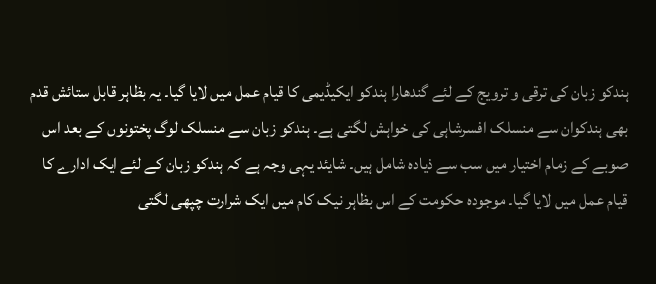ہندکو زبان کی ترقی و ترویج کے لئے گندھارا ہندکو ایکیڈیمی کا قیام عمل میں لایا گیا۔ یہ بظاہر قابل ستائش قدم بھی ہندکوان سے منسلک افسرشاہی کی خواہش لگتی ہے۔ ہندکو زبان سے منسلک لوگ پختونوں کے بعد اس صوبے کے زمام اختیار میں سب سے ذیادہ شامل ہیں۔ شایئد یہی وجہ ہے کہ ہندکو زبان کے لئے ایک ادارے کا قیام عمل میں لایا گیا۔ موجودہ حکومت کے اس بظاہر نیک کام میں ایک شرارت چپھی لگتی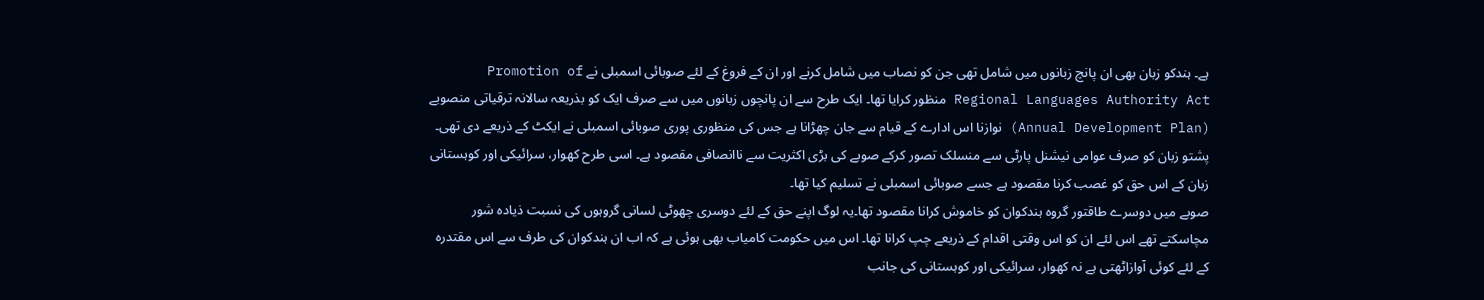ہے۔ ہندکو زبان بھی ان پانچ زبانوں میں شامل تھی جن کو نصاب میں شامل کرنے اور ان کے فروغ کے لئے صوبائی اسمبلی نے Promotion of Regional Languages Authority Act منظور کرایا تھا۔ ایک طرح سے ان پانچوں زبانوں میں سے صرف ایک کو بذریعہ سالانہ ترقیاتی منصوبے (Annual Development Plan) نوازنا اس ادارے کے قیام سے جان چھڑانا ہے جس کی منظوری پوری صوبائی اسمبلی نے ایکٹ کے ذریعے دی تھی۔ پشتو زبان کو صرف عوامی نیشنل پارٹی سے منسلک تصور کرکے صوبے کی بڑی اکثریت سے ناانصافی مقصود ہے۔ اسی طرح کھوار، سرائیکی اور کوہستانی زبان کے اس حق کو غصب کرنا مقصود ہے جسے صوبائی اسمبلی نے تسلیم کیا تھا۔
صوبے میں دوسرے طاقتور گروہ ہندکوان کو خاموش کرانا مقصود تھا۔یہ لوگ اپنے حق کے لئے دوسری چھوٹی لسانی گروہوں کی نسبت ذیادہ شور مچاسکتے تھے اس لئے ان کو اس وقتی اقدام کے ذریعے چپ کرانا تھا۔ اس میں حکومت کامیاب بھی ہوئی ہے کہ اب ان ہندکوان کی طرف سے اس مقتدرہ کے لئے کوئی آوازاٹھتی ہے نہ کھوار، سرائیکی اور کوہستانی کی جانب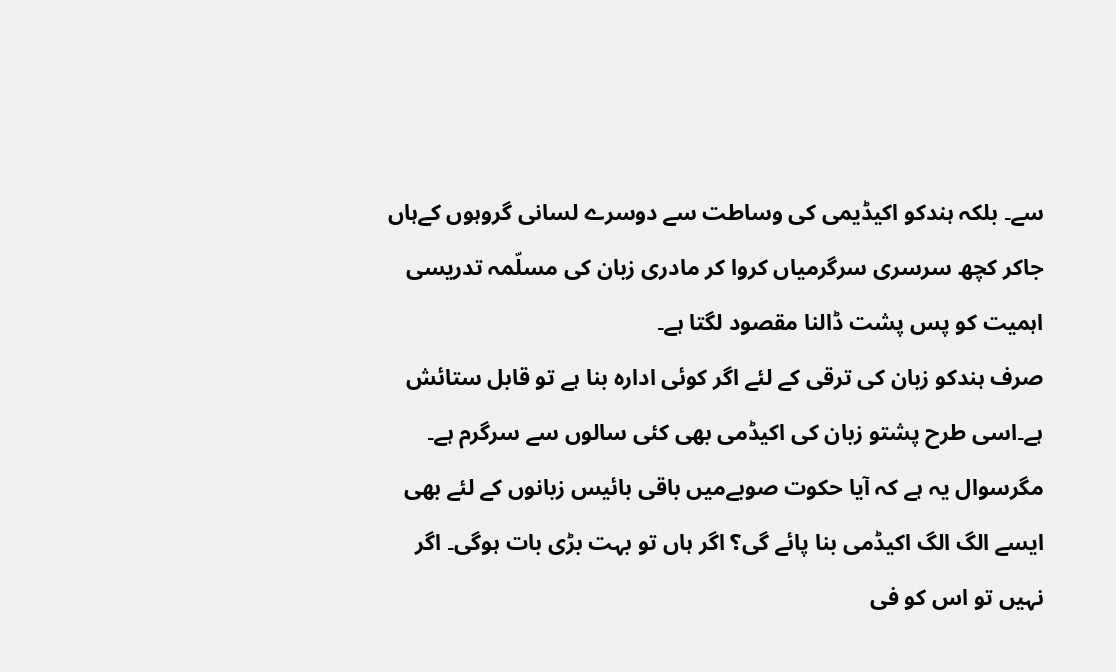سے۔ بلکہ ہندکو اکیڈیمی کی وساطت سے دوسرے لسانی گروہوں کےہاں جاکر کچھ سرسری سرگرمیاں کروا کر مادری زبان کی مسلّمہ تدریسی اہمیت کو پس پشت ڈالنا مقصود لگتا ہے۔
صرف ہندکو زبان کی ترقی کے لئے اگر کوئی ادارہ بنا ہے تو قابل ستائش ہے۔اسی طرح پشتو زبان کی اکیڈمی بھی کئی سالوں سے سرگرم ہے۔ مگرسوال یہ ہے کہ آیا حکوت صوبےمیں باقی بائیس زبانوں کے لئے بھی ایسے الگ الگ اکیڈمی بنا پائے گی؟ اگر ہاں تو بہت بڑی بات ہوگی۔ اگر نہیں تو اس کو فی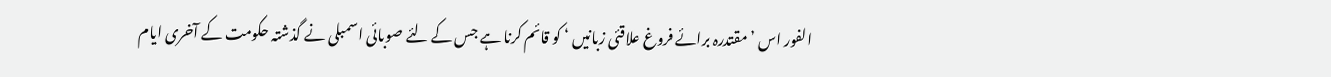الفور اس ’مقتدرہ برائے فروغ علاقئی زبانیں ‘ کو قائم کرنا ہے جس کے لئے صوبائی اسمبلی نے گذشتہ حکومت کے آخری ایام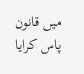میں قانون پاس کرایا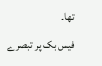تھا۔
فیس بک پر تبصرے